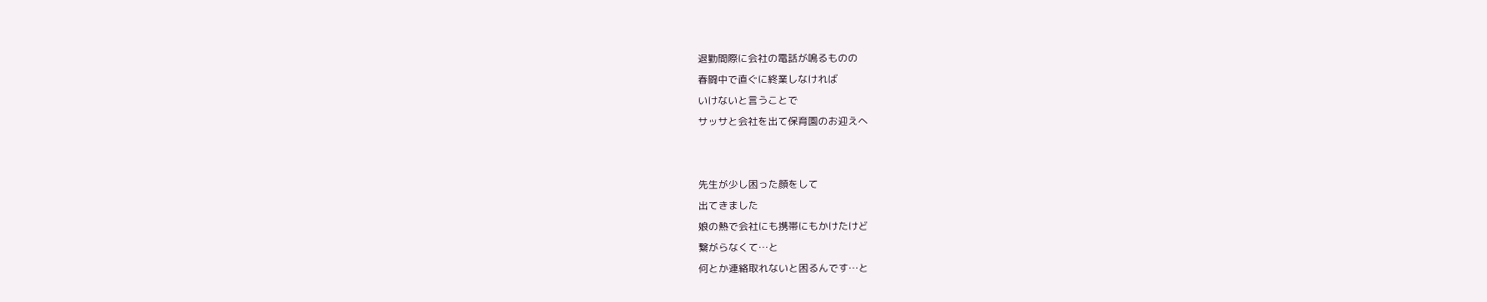退勤間際に会社の電話が鳴るものの
春闘中で直ぐに終業しなければ
いけないと言うことで
サッサと会社を出て保育園のお迎えへ


先生が少し困った顔をして
出てきました
娘の熱で会社にも携帯にもかけたけど
繋がらなくて…と
何とか連絡取れないと困るんです…と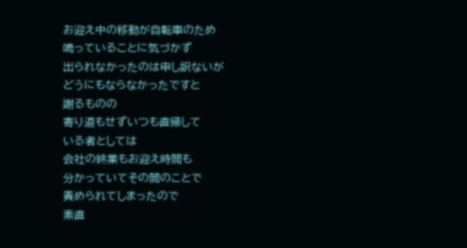お迎え中の移動が自転車のため
鳴っていることに気づかず
出られなかったのは申し訳ないが
どうにもならなかったですと
謝るものの
寄り道もせずいつも直帰して
いる者としては
会社の終業もお迎え時間も
分かっていてその間のことで
責められてしまったので
素直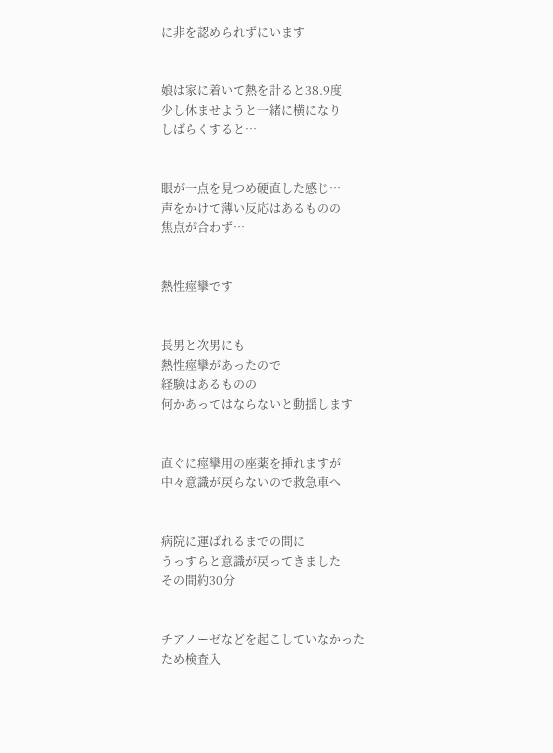に非を認められずにいます


娘は家に着いて熱を計ると38.9度
少し休ませようと一緒に横になり
しばらくすると…


眼が一点を見つめ硬直した感じ…
声をかけて薄い反応はあるものの
焦点が合わず…


熱性痙攣です


長男と次男にも
熱性痙攣があったので
経験はあるものの
何かあってはならないと動揺します


直ぐに痙攣用の座薬を挿れますが
中々意識が戻らないので救急車へ


病院に運ばれるまでの間に
うっすらと意識が戻ってきました
その間約30分


チアノーゼなどを起こしていなかった
ため検査入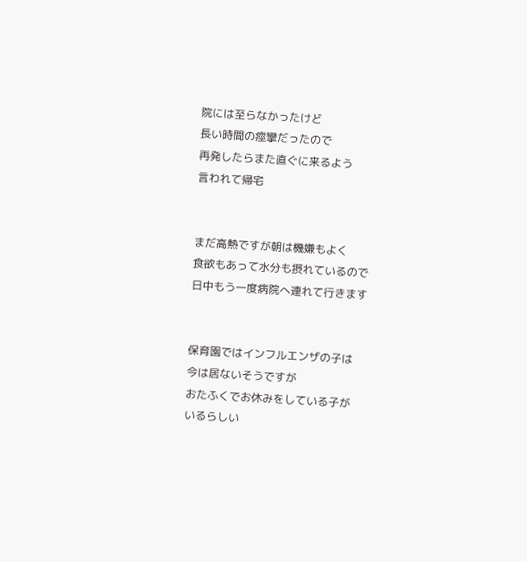院には至らなかったけど
長い時間の痙攣だったので
再発したらまた直ぐに来るよう
言われて帰宅


まだ高熱ですが朝は機嫌もよく
食欲もあって水分も摂れているので
日中もう一度病院へ連れて行きます


保育園ではインフルエンザの子は
今は居ないそうですが
おたふくでお休みをしている子が
いるらしい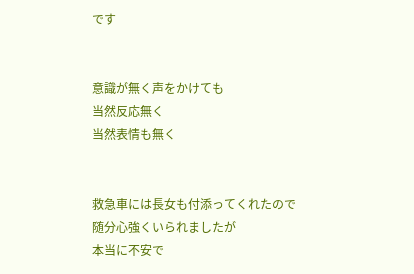です


意識が無く声をかけても
当然反応無く
当然表情も無く


救急車には長女も付添ってくれたので
随分心強くいられましたが
本当に不安で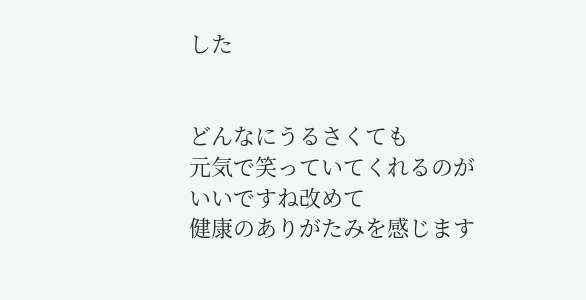した


どんなにうるさくても
元気で笑っていてくれるのが
いいですね改めて
健康のありがたみを感じます